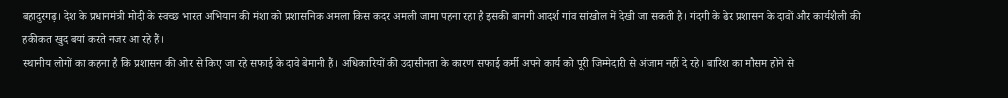बहादुरगढ़। देश के प्रधानमंत्री मोदी के स्वच्छ भारत अभियान की मंशा को प्रशासनिक अमला किस कदर अमली जामा पहना रहा है इसकी बानगी आदर्श गांव सांखोल में देखी जा सकती है। गंदगी के ढेर प्रशासन के दावों और कार्यशैली की हकीकत खुद बयां करते नजर आ रहे हैं।
स्थानीय लोगों का कहना है कि प्रशासन की ओर से किए जा रहे सफाई के दावे बेमानी हैं। अधिकारियों की उदासीनता के कारण सफाई कर्मी अपने कार्य को पूरी जिम्मेदारी से अंजाम नहीं दे रहे। बारिश का मौसम होने से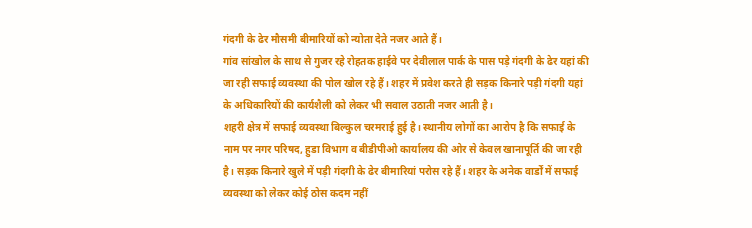गंदगी के ढेर मौसमी बीमारियों को न्योता देते नजर आते हैं।
गांव सांखोल के साथ से गुजर रहे रोहतक हाईवे पर देवीलाल पार्क के पास पड़े गंदगी के ढेर यहां की जा रही सफाई व्यवस्था की पोल खोल रहे हैं। शहर में प्रवेश करते ही सड़क किनारे पड़ी गंदगी यहां के अधिकारियों की कार्यशैली को लेकर भी सवाल उठाती नजर आती है।
शहरी क्षेत्र में सफाई व्यवस्था बिल्कुल चरमराई हुई है। स्थानीय लोगों का आरोप है कि सफाई के नाम पर नगर परिषद, हुडा विभाग व बीडीपीओ कार्यालय की ओर से केवल खानापूर्ति की जा रही है। सड़क किनारे खुले में पड़ी गंदगी के ढेर बीमारियां परोस रहे हैं। शहर के अनेक वार्डों में सफाई व्यवस्था को लेकर कोई ठोस कदम नहीं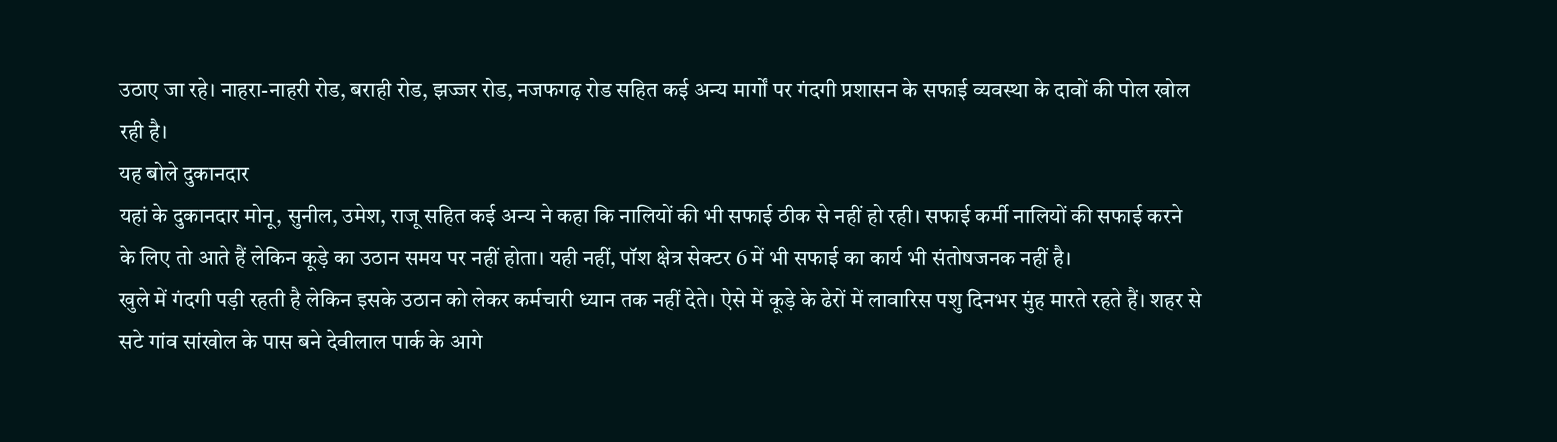उठाए जा रहे। नाहरा-नाहरी रोड, बराही रोड, झज्जर रोड, नजफगढ़ रोड सहित कई अन्य मार्गों पर गंदगी प्रशासन के सफाई व्यवस्था के दावों की पोल खोल रही है।
यह बोले दुकानदार
यहां के दुकानदार मोनू, सुनील, उमेश, राजू सहित कई अन्य ने कहा कि नालियों की भी सफाई ठीक से नहीं हो रही। सफाई कर्मी नालियों की सफाई करने के लिए तो आते हैं लेकिन कूड़े का उठान समय पर नहीं होता। यही नहीं, पॉश क्षेत्र सेक्टर 6 में भी सफाई का कार्य भी संतोषजनक नहीं है।
खुले में गंदगी पड़ी रहती है लेकिन इसके उठान को लेकर कर्मचारी ध्यान तक नहीं देते। ऐसे में कूड़े के ढेरों में लावारिस पशु दिनभर मुंह मारते रहते हैं। शहर से सटे गांव सांखोल के पास बने देवीलाल पार्क के आगे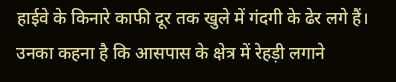हाईवे के किनारे काफी दूर तक खुले में गंदगी के ढेर लगे हैं। उनका कहना है कि आसपास के क्षेत्र में रेहड़ी लगाने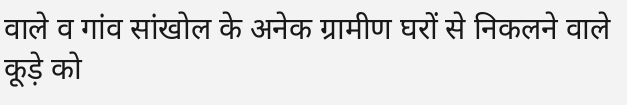वाले व गांव सांखोल के अनेक ग्रामीण घरों से निकलने वाले कूड़े को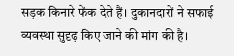सड़क किनारे फेंक देते हैं। दुकानदारों ने सफाई व्यवस्था सुदृढ़ किए जाने की मांग की है।